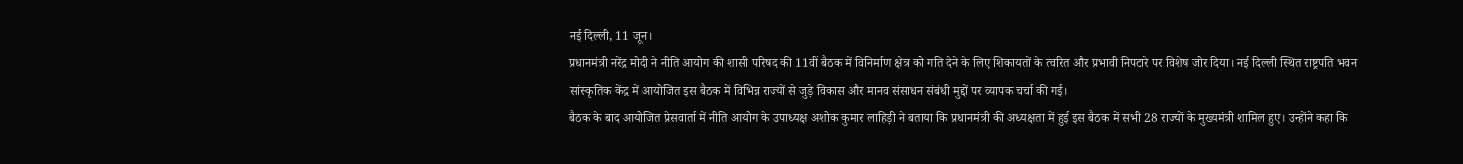नई दिल्ली, 11 जून।
प्रधानमंत्री नरेंद्र मोदी ने नीति आयोग की शासी परिषद की 11वीं बैठक में विनिर्माण क्षेत्र को गति देने के लिए शिकायतों के त्वरित और प्रभावी निपटारे पर विशेष जोर दिया। नई दिल्ली स्थित राष्ट्रपति भवन सांस्कृतिक केंद्र में आयोजित इस बैठक में विभिन्न राज्यों से जुड़े विकास और मानव संसाधन संबंधी मुद्दों पर व्यापक चर्चा की गई।
बैठक के बाद आयोजित प्रेसवार्ता में नीति आयोग के उपाध्यक्ष अशोक कुमार लाहिड़ी ने बताया कि प्रधानमंत्री की अध्यक्षता में हुई इस बैठक में सभी 28 राज्यों के मुख्यमंत्री शामिल हुए। उन्होंने कहा कि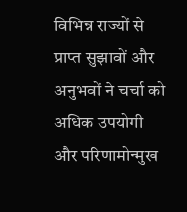विभिन्न राज्यों से प्राप्त सुझावों और अनुभवों ने चर्चा को अधिक उपयोगी और परिणामोन्मुख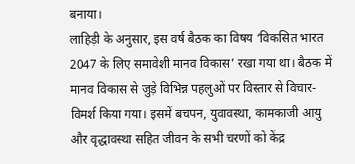बनाया।
लाहिड़ी के अनुसार, इस वर्ष बैठक का विषय ‘विकसित भारत 2047 के लिए समावेशी मानव विकास’ रखा गया था। बैठक में मानव विकास से जुड़े विभिन्न पहलुओं पर विस्तार से विचार-विमर्श किया गया। इसमें बचपन, युवावस्था, कामकाजी आयु और वृद्धावस्था सहित जीवन के सभी चरणों को केंद्र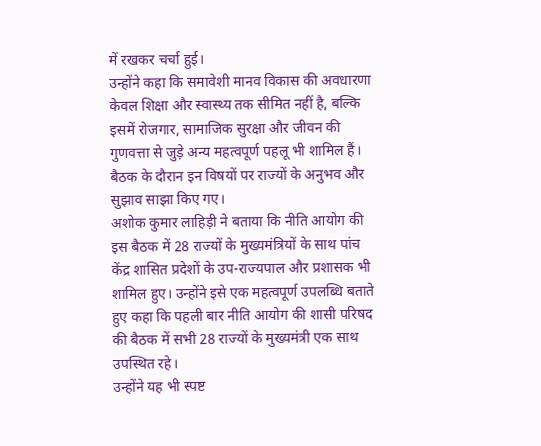में रखकर चर्चा हुई।
उन्होंने कहा कि समावेशी मानव विकास की अवधारणा केवल शिक्षा और स्वास्थ्य तक सीमित नहीं है, बल्कि इसमें रोजगार, सामाजिक सुरक्षा और जीवन की गुणवत्ता से जुड़े अन्य महत्वपूर्ण पहलू भी शामिल हैं। बैठक के दौरान इन विषयों पर राज्यों के अनुभव और सुझाव साझा किए गए।
अशोक कुमार लाहिड़ी ने बताया कि नीति आयोग की इस बैठक में 28 राज्यों के मुख्यमंत्रियों के साथ पांच केंद्र शासित प्रदेशों के उप-राज्यपाल और प्रशासक भी शामिल हुए। उन्होंने इसे एक महत्वपूर्ण उपलब्धि बताते हुए कहा कि पहली बार नीति आयोग की शासी परिषद की बैठक में सभी 28 राज्यों के मुख्यमंत्री एक साथ उपस्थित रहे।
उन्होंने यह भी स्पष्ट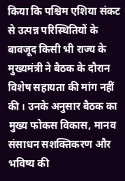किया कि पश्चिम एशिया संकट से उत्पन्न परिस्थितियों के बावजूद किसी भी राज्य के मुख्यमंत्री ने बैठक के दौरान विशेष सहायता की मांग नहीं की। उनके अनुसार बैठक का मुख्य फोकस विकास, मानव संसाधन सशक्तिकरण और भविष्य की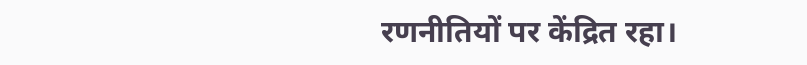रणनीतियों पर केंद्रित रहा।